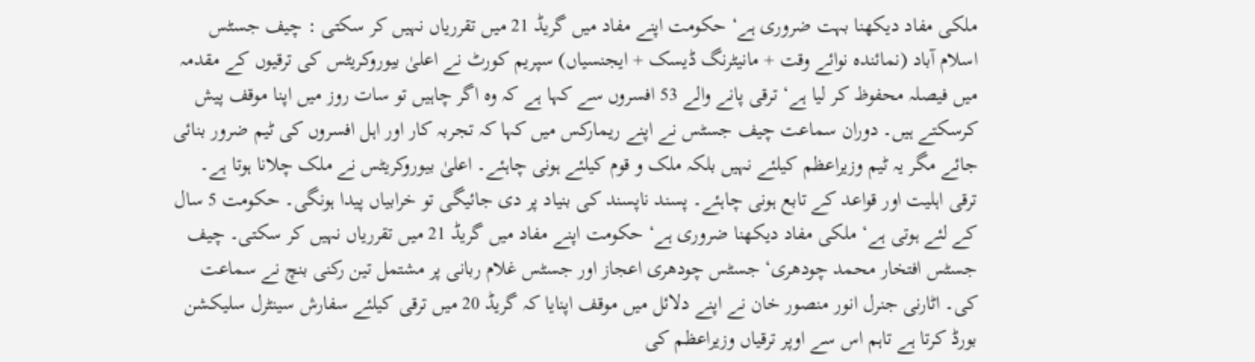ملکی مفاد دیکھنا بہت ضروری ہے‘ حکومت اپنے مفاد میں گریڈ 21 میں تقرریاں نہیں کر سکتی : چیف جسٹس
اسلام آباد (نمائندہ نوائے وقت + مانیٹرنگ ڈیسک + ایجنسیاں) سپریم کورٹ نے اعلیٰ بیوروکریٹس کی ترقیوں کے مقدمہ میں فیصلہ محفوظ کر لیا ہے‘ ترقی پانے والے 53 افسروں سے کہا ہے کہ وہ اگر چاہیں تو سات روز میں اپنا موقف پیش کرسکتے ہیں۔ دوران سماعت چیف جسٹس نے اپنے ریمارکس میں کہا کہ تجربہ کار اور اہل افسروں کی ٹیم ضرور بنائی جائے مگر یہ ٹیم وزیراعظم کیلئے نہیں بلکہ ملک و قوم کیلئے ہونی چاہئے۔ اعلیٰ بیوروکریٹس نے ملک چلانا ہوتا ہے۔ ترقی اہلیت اور قواعد کے تابع ہونی چاہئے۔ پسند ناپسند کی بنیاد پر دی جائیگی تو خرابیاں پیدا ہونگی۔ حکومت 5 سال کے لئے ہوتی ہے‘ ملکی مفاد دیکھنا ضروری ہے‘ حکومت اپنے مفاد میں گریڈ 21 میں تقرریاں نہیں کر سکتی۔ چیف جسٹس افتخار محمد چودھری‘ جسٹس چودھری اعجاز اور جسٹس غلام ربانی پر مشتمل تین رکنی بنچ نے سماعت کی۔ اٹارنی جنرل انور منصور خان نے اپنے دلائل میں موقف اپنایا کہ گریڈ 20 میں ترقی کیلئے سفارش سینٹرل سلیکشن بورڈ کرتا ہے تاہم اس سے اوپر ترقیاں وزیراعظم کی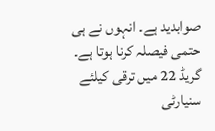صوابدید ہے۔ انہوں نے ہی حتمی فیصلہ کرنا ہوتا ہے۔ گریڈ 22 میں ترقی کیلئے سنیارٹی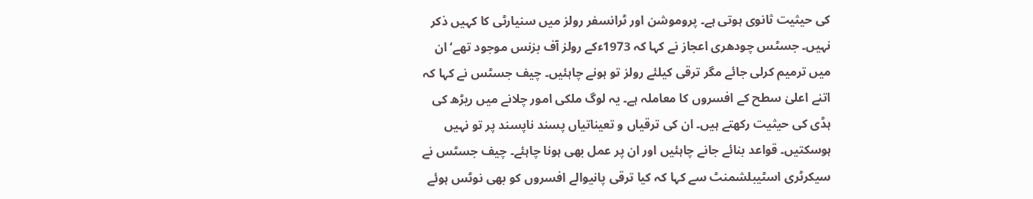کی حیثیت ثانوی ہوتی ہے۔ پروموشن اور ٹرانسفر رولز میں سنیارٹی کا کہیں ذکر نہیں۔ جسٹس چودھری اعجاز نے کہا کہ 1973ءکے رولز آف بزنس موجود تھے‘ ان میں ترمیم کرلی جائے مگر ترقی کیلئے رولز تو ہونے چاہئیں۔ چیف جسٹس نے کہا کہ اتنے اعلیٰ سطح کے افسروں کا معاملہ ہے۔ یہ لوگ ملکی امور چلانے میں ریڑھ کی ہڈی کی حیثیت رکھتے ہیں۔ ان کی ترقیاں و تعیناتیاں پسند ناپسند پر تو نہیں ہوسکتیں۔ قواعد بنائے جانے چاہئیں اور ان پر عمل بھی ہونا چاہئے۔ چیف جسٹس نے سیکرٹری اسٹیبلشمنٹ سے کہا کہ کیا ترقی پانیوالے افسروں کو بھی نوٹس ہوئے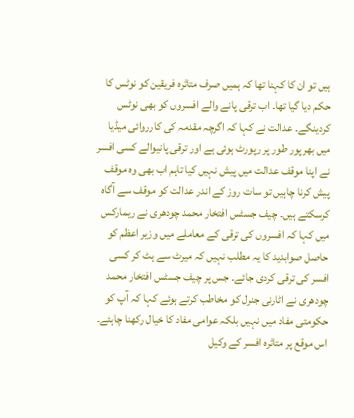ہیں تو ان کا کہنا تھا کہ ہمیں صرف متاثرہ فریقین کو نوٹس کا حکم دیا گیا تھا۔ اب ترقی پانے والے افسروں کو بھی نوٹس کردینگے۔ عدالت نے کہا کہ اگرچہ مقدمہ کی کارروائی میڈیا میں بھرپور طور پر رپورٹ ہوئی ہے اور ترقی پانیوالے کسی افسر نے اپنا موقف عدالت میں پیش نہیں کیا تاہم اب بھی وہ موقف پیش کرنا چاہیں تو سات روز کے اندر عدالت کو موقف سے آگاہ کرسکتے ہیں۔ چیف جسٹس افتخار محمد چودھری نے ریمارکس میں کہا کہ افسروں کی ترقی کے معاملے میں وزیر اعظم کو حاصل صوابدید کا یہ مطلب نہیں کہ میرٹ سے ہٹ کر کسی افسر کی ترقی کردی جائے۔ جس پر چیف جسٹس افتخار محمد چودھری نے اٹارنی جنرل کو مخاطب کرتے ہوئے کہا کہ آپ کو حکومتی مفاد میں نہیں بلکہ عوامی مفاد کا خیال رکھنا چاہئے۔ اس موقع پر متاثرہ افسر کے وکیل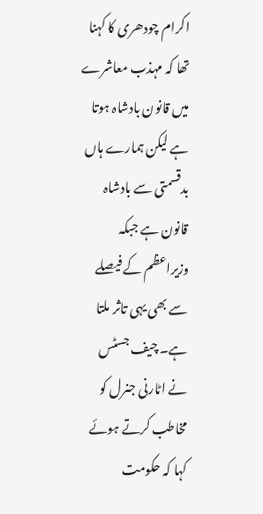اکرام چودھری کا کہنا تھا کہ مہذب معاشرے میں قانون بادشاہ ہوتا ہے لیکن ہمارے ہاں بدقسمتی سے بادشاہ قانون ہے جبکہ وزیراعظم کے فیصلے سے بھی یہی تاثر ملتا ہے۔ چیف جسٹس نے اٹارنی جنرل کو مخاطب کرتے ہوئے کہا کہ حکومت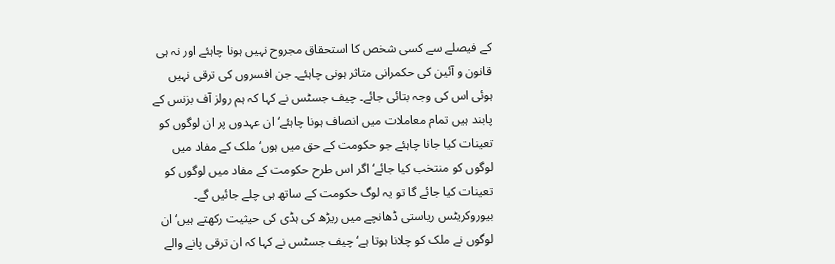کے فیصلے سے کسی شخص کا استحقاق مجروح نہیں ہونا چاہئے اور نہ ہی قانون و آئین کی حکمرانی متاثر ہونی چاہئے۔ جن افسروں کی ترقی نہیں ہوئی اس کی وجہ بتائی جائے۔ چیف جسٹس نے کہا کہ ہم رولز آف بزنس کے پابند ہیں تمام معاملات میں انصاف ہونا چاہئے‘ ان عہدوں پر ان لوگوں کو تعینات کیا جانا چاہئے جو حکومت کے حق میں ہوں‘ ملک کے مفاد میں لوگوں کو منتخب کیا جائے‘ اگر اس طرح حکومت کے مفاد میں لوگوں کو تعینات کیا جائے گا تو یہ لوگ حکومت کے ساتھ ہی چلے جائیں گے۔ بیوروکریٹس ریاستی ڈھانچے میں ریڑھ کی ہڈی کی حیثیت رکھتے ہیں‘ ان لوگوں نے ملک کو چلانا ہوتا ہے‘ چیف جسٹس نے کہا کہ ان ترقی پانے والے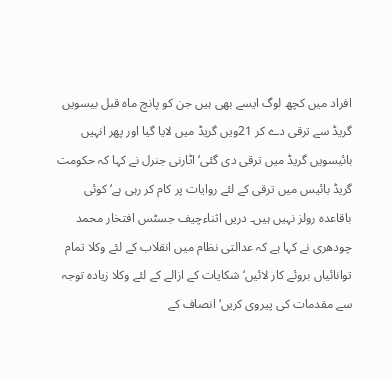افراد میں کچھ لوگ ایسے بھی ہیں جن کو پانچ ماہ قبل بیسویں گریڈ سے ترقی دے کر 21ویں گریڈ میں لایا گیا اور پھر انہیں بائیسویں گریڈ میں ترقی دی گئی‘ اٹارنی جنرل نے کہا کہ حکومت گریڈ بائیس میں ترقی کے لئے روایات پر کام کر رہی ہے‘ کوئی باقاعدہ رولز نہیں ہیں۔ دریں اثناءچیف جسٹس افتخار محمد چودھری نے کہا ہے کہ عدالتی نظام میں انقلاب کے لئے وکلا تمام توانائیاں بروئے کار لائیں‘ شکایات کے ازالے کے لئے وکلا زیادہ توجہ سے مقدمات کی پیروی کریں‘ انصاف کے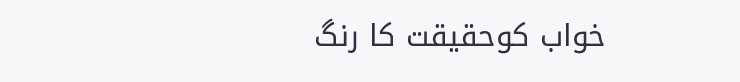خواب کوحقیقت کا رنگ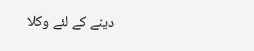دینے کے لئے وکلا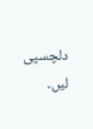دلچسپی لیں۔